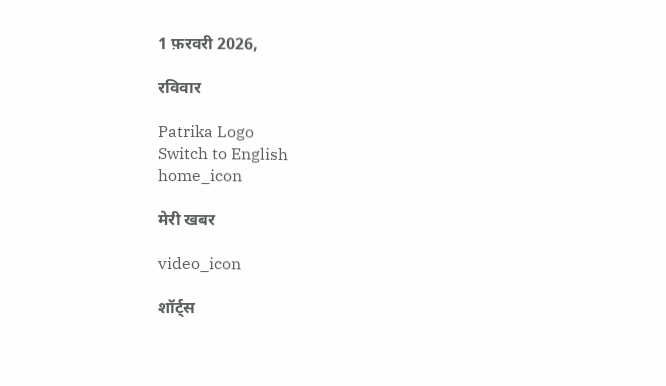1 फ़रवरी 2026,

रविवार

Patrika Logo
Switch to English
home_icon

मेरी खबर

video_icon

शॉर्ट्स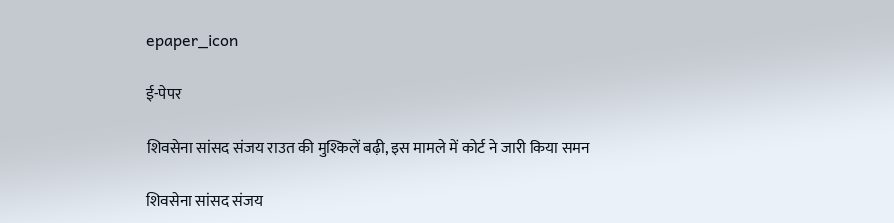epaper_icon

ई-पेपर

शिवसेना सांसद संजय राउत की मुश्किलें बढ़ी, इस मामले में कोर्ट ने जारी किया समन

शिवसेना सांसद संजय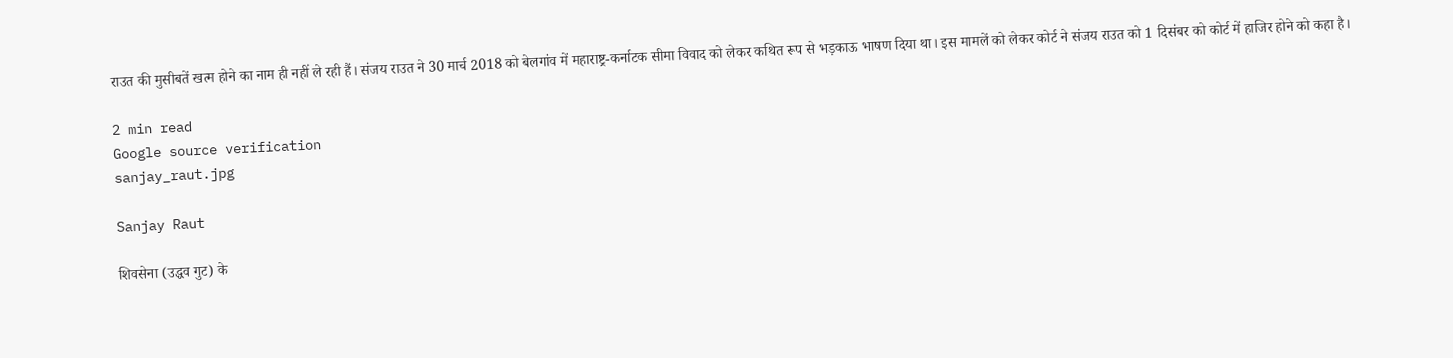राउत की मुसीबतें खत्म होने का नाम ही नहीं ले रही हैं। संजय राउत ने 30 मार्च 2018 को बेलगांव में महाराष्ट्र-कर्नाटक सीमा विवाद को लेकर कथित रूप से भड़काऊ भाषण दिया था। इस मामलें को लेकर कोर्ट ने संजय राउत को 1 दिसंबर को कोर्ट में हाजिर होने को कहा है।

2 min read
Google source verification
sanjay_raut.jpg

Sanjay Raut

शिवसेना (उद्धव गुट) के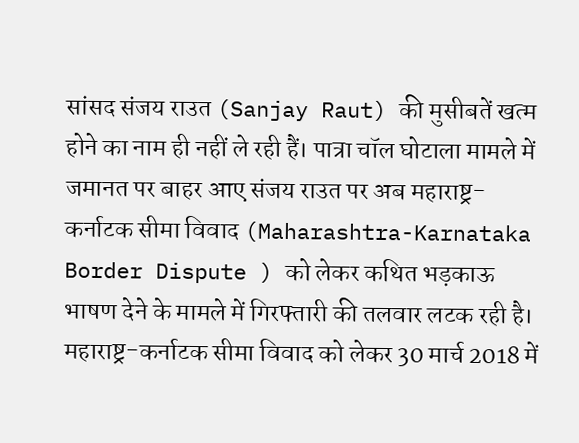सांसद संजय राउत (Sanjay Raut) की मुसीबतें खत्म होने का नाम ही नहीं ले रही हैं। पात्रा चॉल घोटाला मामले में जमानत पर बाहर आए संजय राउत पर अब महाराष्ट्र-कर्नाटक सीमा विवाद (Maharashtra-Karnataka Border Dispute ) को लेकर कथित भड़काऊ भाषण देने के मामले में गिरफ्तारी की तलवार लटक रही है। महाराष्ट्र-कर्नाटक सीमा विवाद को लेकर 30 मार्च 2018 में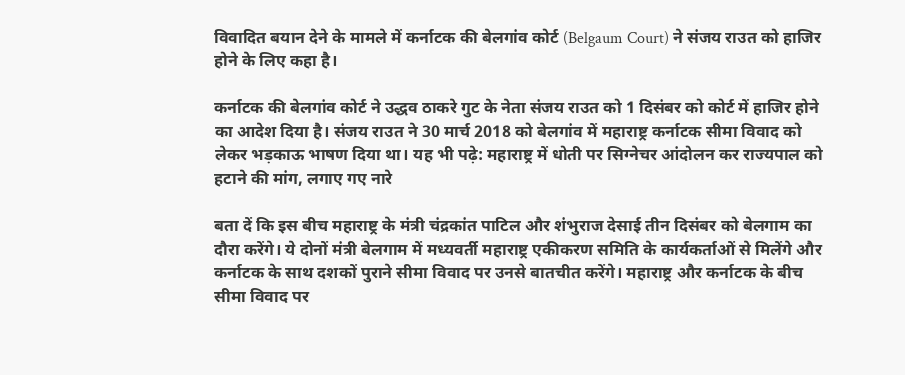विवादित बयान देने के मामले में कर्नाटक की बेलगांव कोर्ट (Belgaum Court) ने संजय राउत को हाजिर होने के लिए कहा है।

कर्नाटक की बेलगांव कोर्ट ने उद्धव ठाकरे गुट के नेता संजय राउत को 1 दिसंबर को कोर्ट में हाजिर होने का आदेश दिया है। संजय राउत ने 30 मार्च 2018 को बेलगांव में महाराष्ट्र कर्नाटक सीमा विवाद को लेकर भड़काऊ भाषण दिया था। यह भी पढ़े: महाराष्ट्र में धोती पर सिग्नेचर आंदोलन कर राज्यपाल को हटाने की मांग, लगाए गए नारे

बता दें कि इस बीच महाराष्ट्र के मंत्री चंद्रकांत पाटिल और शंभुराज देसाई तीन दिसंबर को बेलगाम का दौरा करेंगे। ये दोनों मंत्री बेलगाम में मध्यवर्ती महाराष्ट्र एकीकरण समिति के कार्यकर्ताओं से मिलेंगे और कर्नाटक के साथ दशकों पुराने सीमा विवाद पर उनसे बातचीत करेंगे। महाराष्ट्र और कर्नाटक के बीच सीमा विवाद पर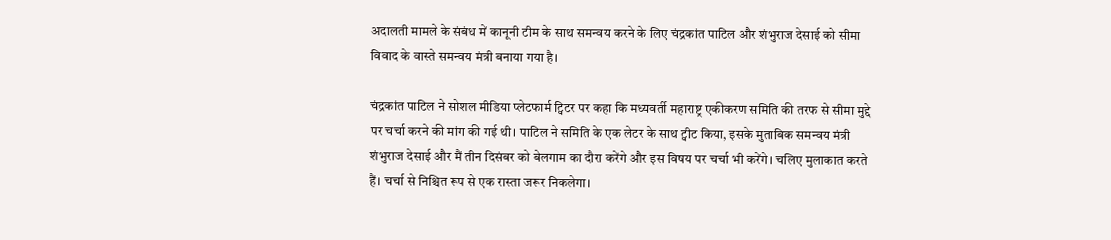अदालती मामले के संबंध में कानूनी टीम के साथ समन्वय करने के लिए चंद्रकांत पाटिल और शंभुराज देसाई को सीमा विवाद के वास्ते समन्वय मंत्री बनाया गया है।

चंद्रकांत पाटिल ने सोशल मीडिया प्लेटफार्म ट्विटर पर कहा कि मध्यवर्ती महाराष्ट्र एकीकरण समिति की तरफ से सीमा मुद्दे पर चर्चा करने की मांग की गई थी। पाटिल ने समिति के एक लेटर के साथ ट्वीट किया, इसके मुताबिक समन्वय मंत्री शंभुराज देसाई और मैं तीन दिसंबर को बेलगाम का दौरा करेंगे और इस विषय पर चर्चा भी करेंगे। चलिए मुलाकात करते हैं। चर्चा से निश्चित रूप से एक रास्ता जरूर निकलेगा।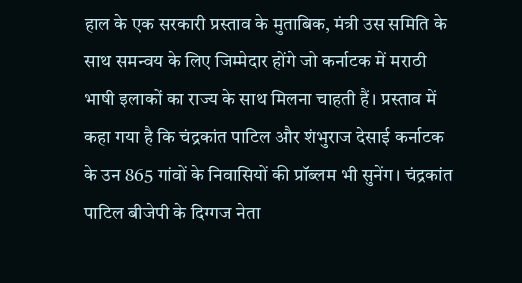हाल के एक सरकारी प्रस्ताव के मुताबिक, मंत्री उस समिति के साथ समन्वय के लिए जिम्मेदार होंगे जो कर्नाटक में मराठी भाषी इलाकों का राज्य के साथ मिलना चाहती हैं। प्रस्ताव में कहा गया है कि चंद्रकांत पाटिल और शंभुराज देसाई कर्नाटक के उन 865 गांवों के निवासियों की प्रॉब्लम भी सुनेंग। चंद्रकांत पाटिल बीजेपी के दिग्गज नेता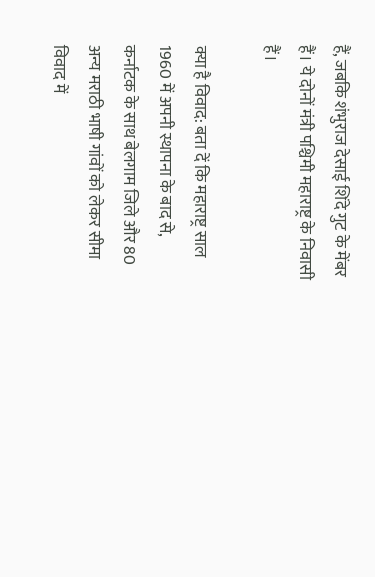हैं, जबकि शंभुराज देसाई शिंदे गुट के मेंबर हैं। ये दोनों मंत्री पश्चिमी महाराष्ट्र के निवासी हैं।

क्या है विवाद: बता दें कि महाराष्ट्र साल 1960 में अपनी स्थापना के बाद से, कर्नाटक के साथ बेलगाम जिले और 80 अन्य मराठी भाषी गांवों को लेकर सीमा विवाद में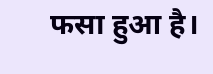फसा हुआ है।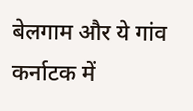बेलगाम और ये गांव कर्नाटक में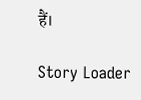हैं।

Story Loader